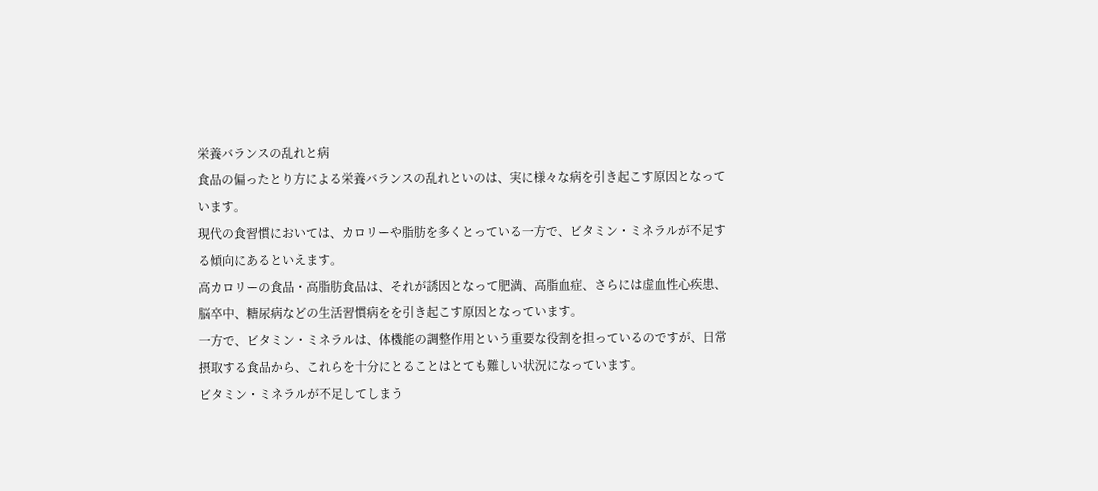栄養バランスの乱れと病
食品の偏ったとり方による栄養バランスの乱れといのは、実に様々な病を引き起こす原因となっています。
現代の食習慣においては、カロリーや脂肪を多くとっている一方で、ビタミン・ミネラルが不足する傾向にあるといえます。
高カロリーの食品・高脂肪食品は、それが誘因となって肥満、高脂血症、さらには虚血性心疾患、脳卒中、糖尿病などの生活習慣病をを引き起こす原因となっています。
一方で、ビタミン・ミネラルは、体機能の調整作用という重要な役割を担っているのですが、日常摂取する食品から、これらを十分にとることはとても難しい状況になっています。
ビタミン・ミネラルが不足してしまう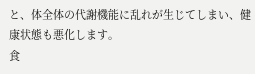と、体全体の代謝機能に乱れが生じてしまい、健康状態も悪化します。
食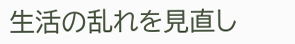生活の乱れを見直し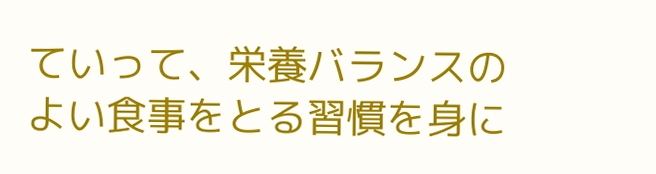ていって、栄養バランスのよい食事をとる習慣を身に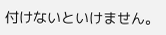付けないといけません。